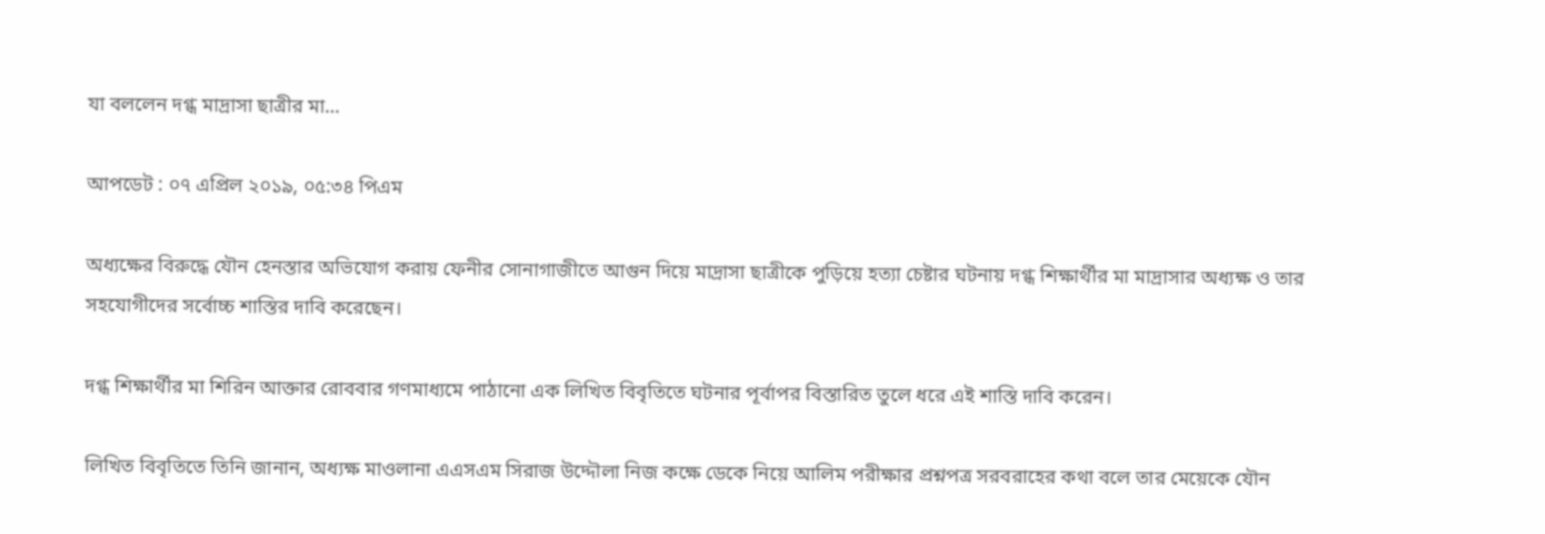যা বললেন দগ্ধ মাদ্রাসা ছাত্রীর মা...

আপডেট : ০৭ এপ্রিল ২০১৯, ০৫:৩৪ পিএম

অধ্যক্ষের বিরুদ্ধে যৌন হেনস্তার অভিযোগ করায় ফেনীর সোনাগাজীতে আগুন দিয়ে মাদ্রাসা ছাত্রীকে পুড়িয়ে হত্যা চেষ্টার ঘটনায় দগ্ধ শিক্ষার্থীর মা মাদ্রাসার অধ্যক্ষ ও তার সহযোগীদের সর্বোচ্চ শাস্তির দাবি করেছেন।

দগ্ধ শিক্ষার্থীর মা শিরিন আক্তার রোববার গণমাধ্যমে পাঠানো এক লিখিত বিবৃতিতে ঘটনার পূর্বাপর বিস্তারিত তুলে ধরে এই শাস্তি দাবি করেন।

লিখিত বিবৃতিতে তিনি জানান, অধ্যক্ষ মাওলানা এএসএম সিরাজ উদ্দৌলা নিজ কক্ষে ডেকে নিয়ে আলিম পরীক্ষার প্রশ্নপত্র সরবরাহের কথা বলে তার মেয়েকে যৌন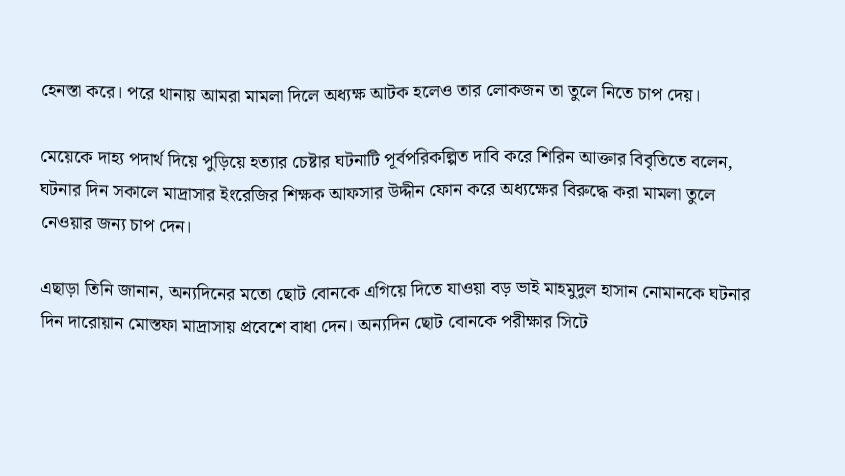হেনস্তা করে। পরে থানায় আমরা মামলা দিলে অধ্যক্ষ আটক হলেও তার লোকজন তা তুলে নিতে চাপ দেয়।

মেয়েকে দাহ্য পদার্থ দিয়ে পুড়িয়ে হত্যার চেষ্টার ঘটনাটি পূর্বপরিকল্পিত দাবি করে শিরিন আক্তার বিবৃতিতে বলেন, ঘটনার দিন সকালে মাদ্রাসার ইংরেজির শিক্ষক আফসার উদ্দীন ফোন করে অধ্যক্ষের বিরুদ্ধে করা মামলা তুলে নেওয়ার জন্য চাপ দেন।

এছাড়া তিনি জানান, অন্যদিনের মতো ছোট বোনকে এগিয়ে দিতে যাওয়া বড় ভাই মাহমুদুল হাসান নোমানকে ঘটনার দিন দারোয়ান মোস্তফা মাদ্রাসায় প্রবেশে বাধা দেন। অন্যদিন ছোট বোনকে পরীক্ষার সিটে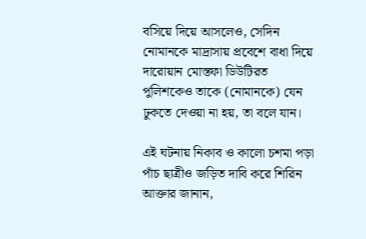বসিয়ে দিয়ে আসলেও, সেদিন নোমানকে মাদ্রাসায় প্রবেশে বাধা দিয়ে দারোয়ান মোস্তফা ডিউটিরত পুলিশকেও তাকে (নোমানকে) যেন ঢুকতে দেওয়া না হয়, তা বলে যান।

এই ঘটনায় নিকাব ও কালো চশমা পড়া পাঁচ ছাত্রীও জড়িত দাবি করে শিরিন আক্তার জানান,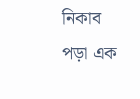নিকাব পড়া এক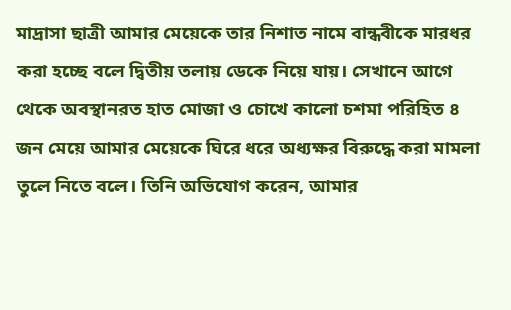মাদ্রাসা ছাত্রী আমার মেয়েকে তার নিশাত নামে বান্ধবীকে মারধর করা হচ্ছে বলে দ্বিতীয় তলায় ডেকে নিয়ে যায়। সেখানে আগে থেকে অবস্থানরত হাত মোজা ও চোখে কালো চশমা পরিহিত ৪ জন মেয়ে আমার মেয়েকে ঘিরে ধরে অধ্যক্ষর বিরুদ্ধে করা মামলা তুলে নিতে বলে। তিনি অভিযোগ করেন, আমার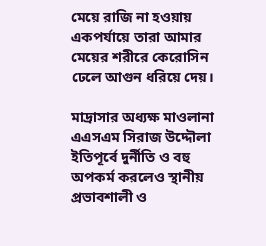মেয়ে রাজি না হওয়ায় একপর্যায়ে তারা আমার মেয়ের শরীরে কেরোসিন ঢেলে আগুন ধরিয়ে দেয়।

মাদ্রাসার অধ্যক্ষ মাওলানা এএসএম সিরাজ উদ্দৌলা ইতিপূর্বে দুর্নীতি ও বহু অপকর্ম করলেও স্থানীয় প্রভাবশালী ও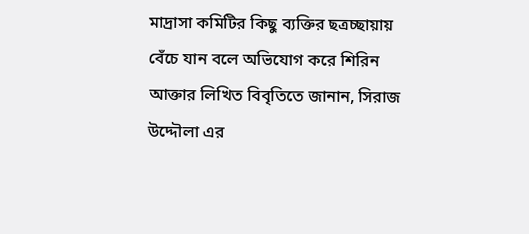মাদ্রাসা কমিটির কিছু ব্যক্তির ছত্রচ্ছায়ায় বেঁচে যান বলে অভিযোগ করে শিরিন আক্তার লিখিত বিবৃতিতে জানান, সিরাজ উদ্দৌলা এর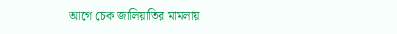আগে চেক জালিয়াতির মামলায়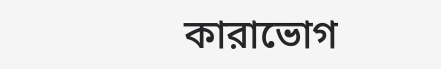কারাভোগ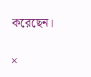করেছেন।

×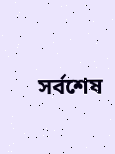সর্বশেষ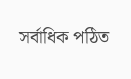সর্বাধিক পঠিত